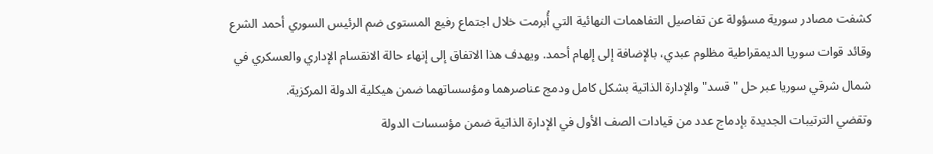كشفت مصادر سورية مسؤولة عن تفاصيل التفاهمات النهائية التي أُبرمت خلال اجتماع رفيع المستوى ضم الرئيس السوري أحمد الشرع وقائد قوات سوريا الديمقراطية مظلوم عبدي، بالإضافة إلى إلهام أحمد. ويهدف هذا الاتفاق إلى إنهاء حالة الانقسام الإداري والعسكري في شمال شرقي سوريا عبر حل "قسد" والإدارة الذاتية بشكل كامل ودمج عناصرهما ومؤسساتهما ضمن هيكلية الدولة المركزية.
وتقضي الترتيبات الجديدة بإدماج عدد من قيادات الصف الأول في الإدارة الذاتية ضمن مؤسسات الدولة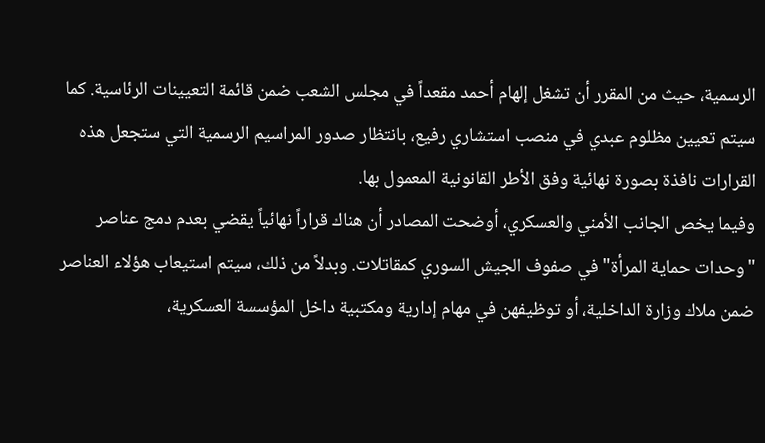الرسمية، حيث من المقرر أن تشغل إلهام أحمد مقعداً في مجلس الشعب ضمن قائمة التعيينات الرئاسية. كما سيتم تعيين مظلوم عبدي في منصب استشاري رفيع، بانتظار صدور المراسيم الرسمية التي ستجعل هذه القرارات نافذة بصورة نهائية وفق الأطر القانونية المعمول بها.
وفيما يخص الجانب الأمني والعسكري، أوضحت المصادر أن هناك قراراً نهائياً يقضي بعدم دمج عناصر "وحدات حماية المرأة" في صفوف الجيش السوري كمقاتلات. وبدلاً من ذلك، سيتم استيعاب هؤلاء العناصر ضمن ملاك وزارة الداخلية، أو توظيفهن في مهام إدارية ومكتبية داخل المؤسسة العسكرية،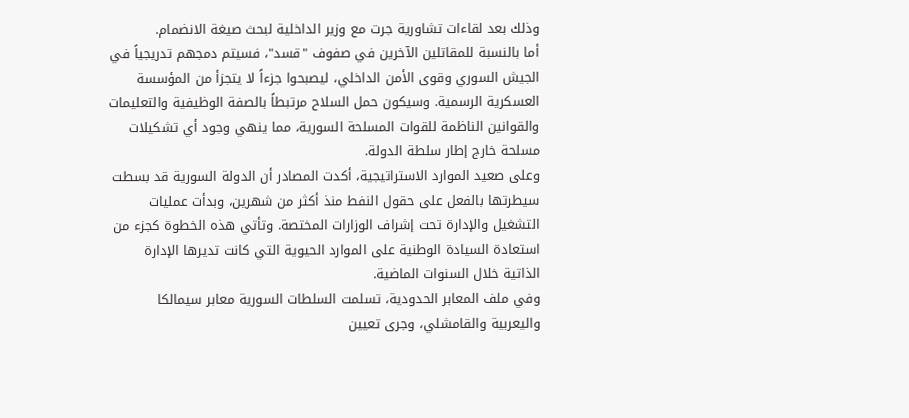وذلك بعد لقاءات تشاورية جرت مع وزير الداخلية لبحث صيغة الانضمام.
أما بالنسبة للمقاتلين الآخرين في صفوف "قسد"، فسيتم دمجهم تدريجياً في الجيش السوري وقوى الأمن الداخلي، ليصبحوا جزءاً لا يتجزأ من المؤسسة العسكرية الرسمية. وسيكون حمل السلاح مرتبطاً بالصفة الوظيفية والتعليمات والقوانين الناظمة للقوات المسلحة السورية، مما ينهي وجود أي تشكيلات مسلحة خارج إطار سلطة الدولة.
وعلى صعيد الموارد الاستراتيجية، أكدت المصادر أن الدولة السورية قد بسطت سيطرتها بالفعل على حقول النفط منذ أكثر من شهرين، وبدأت عمليات التشغيل والإدارة تحت إشراف الوزارات المختصة. وتأتي هذه الخطوة كجزء من استعادة السيادة الوطنية على الموارد الحيوية التي كانت تديرها الإدارة الذاتية خلال السنوات الماضية.
وفي ملف المعابر الحدودية، تسلمت السلطات السورية معابر سيمالكا واليعربية والقامشلي، وجرى تعيين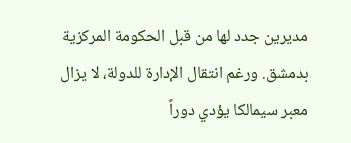مديرين جدد لها من قبل الحكومة المركزية بدمشق. ورغم انتقال الإدارة للدولة، لا يزال معبر سيمالكا يؤدي دوراً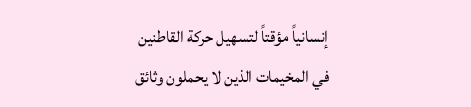إنسانياً مؤقتاً لتسهيل حركة القاطنين في المخيمات الذين لا يحملون وثائق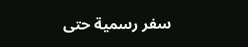سفر رسمية حتى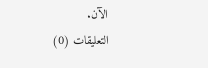الآن.
التعليقات (0)